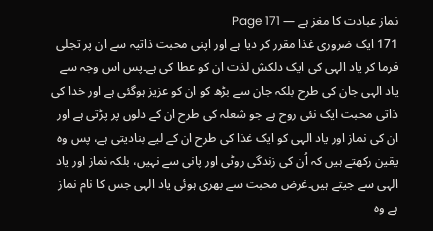نماز عبادت کا مغز ہے — Page 171
171 ایک ضروری غذا مقرر کر دیا ہے اور اپنی محبت ذاتیہ سے ان پر تجلی فرما کر یاد الہی کی ایک دلکش لذت ان کو عطا کی ہے۔پس اس وجہ سے یاد الہی جان کی طرح بلکہ جان سے بڑھ کو ان کو عزیز ہوگئی ہے اور خدا کی ذاتی محبت ایک نئی روح ہے جو شعلہ کی طرح ان کے دلوں پر پڑتی ہے اور ان کی نماز اور یاد الہی کو ایک غذا کی طرح ان کے لیے بنادیتی ہے، پس وہ یقین رکھتے ہیں کہ اُن کی زندگی روٹی اور پانی سے نہیں، بلکہ نماز اور یاد الہی سے جیتے ہیں۔غرض محبت سے بھری ہوئی یاد الہی جس کا نام نماز ہے وہ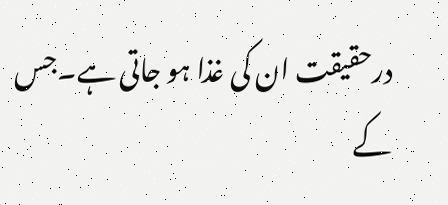درحقیقت ان کی غذا ہو جاتی ہے۔جس کے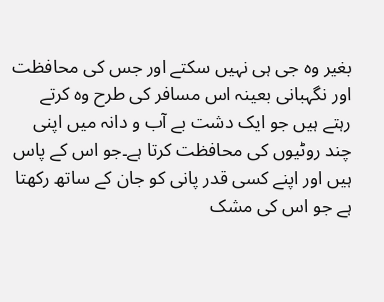بغیر وہ جی ہی نہیں سکتے اور جس کی محافظت اور نگہبانی بعینہ اس مسافر کی طرح وہ کرتے رہتے ہیں جو ایک دشت بے آب و دانہ میں اپنی چند روٹیوں کی محافظت کرتا ہے۔جو اس کے پاس ہیں اور اپنے کسی قدر پانی کو جان کے ساتھ رکھتا ہے جو اس کی مشک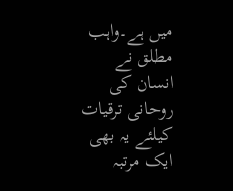میں ہے۔واہب مطلق نے انسان کی روحانی ترقیات کیلئے یہ بھی ایک مرتبہ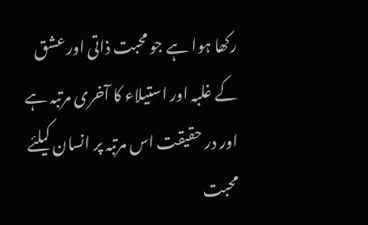رکھا ہوا ہے جو محبت ذاتی اور عشق کے غلبہ اور استیلاء کا آخری مرتبہ ہے اور در حقیقت اس مرتبہ پر انسان کیلئے محبت